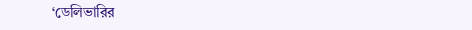‘ডেলিভারির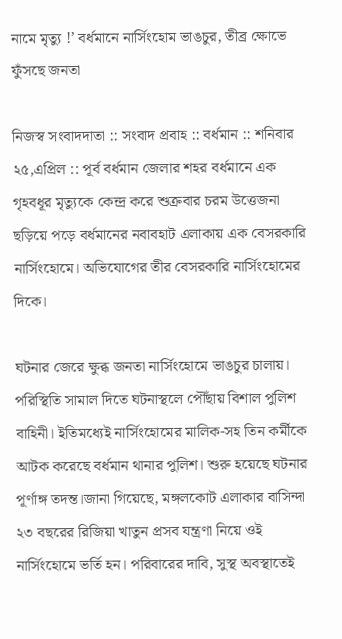নামে মৃত্যু !’ বর্ধমানে নার্সিংহোম ভাঙচুর, তীব্র ক্ষোভে ফুঁসছে জনতা

নিজস্ব সংবাদদাতা :: সংবাদ প্রবাহ :: বর্ধমান :: শনিবার ২৫,এপ্রিল :: পূর্ব বর্ধমান জেলার শহর বর্ধমানে এক গৃহবধূর মৃত্যুকে কেন্দ্র করে শুক্রবার চরম উত্তেজনা ছড়িয়ে পড়ে বর্ধমানের নবাবহাট এলাকায় এক বেসরকারি নার্সিংহোমে। অভিযোগের তীর বেসরকারি নার্সিংহোমের দিকে।

ঘটনার জেরে ক্ষুব্ধ জনতা নার্সিংহোমে ভাঙচুর চালায়। পরিস্থিতি সামাল দিতে ঘটনাস্থলে পৌঁছায় বিশাল পুলিশ বাহিনী। ইতিমধ্যেই নার্সিংহোমের মালিক-সহ তিন কর্মীকে আটক করেছে বর্ধমান থানার পুলিশ। শুরু হয়েছে ঘটনার পূর্ণাঙ্গ তদন্ত।জানা গিয়েছে, মঙ্গলকোট এলাকার বাসিন্দা ২৩ বছরের রিজিয়া খাতুন প্রসব যন্ত্রণা নিয়ে ওই নার্সিংহোমে ভর্তি হন। পরিবারের দাবি, সুস্থ অবস্থাতেই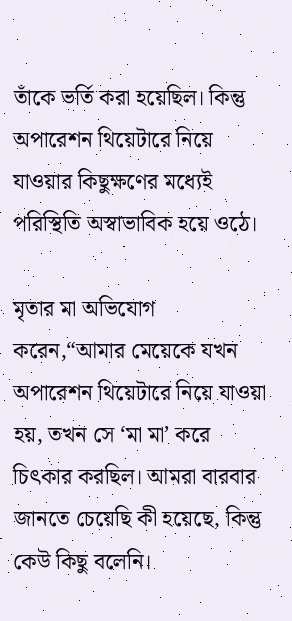তাঁকে ভর্তি করা হয়েছিল। কিন্তু অপারেশন থিয়েটারে নিয়ে যাওয়ার কিছুক্ষণের মধ্যেই পরিস্থিতি অস্বাভাবিক হয়ে ওঠে।

মৃতার মা অভিযোগ করেন,“আমার মেয়েকে যখন অপারেশন থিয়েটারে নিয়ে যাওয়া হয়, তখন সে ‘মা মা’ করে চিৎকার করছিল। আমরা বারবার জানতে চেয়েছি কী হয়েছে, কিন্তু কেউ কিছু বলেনি।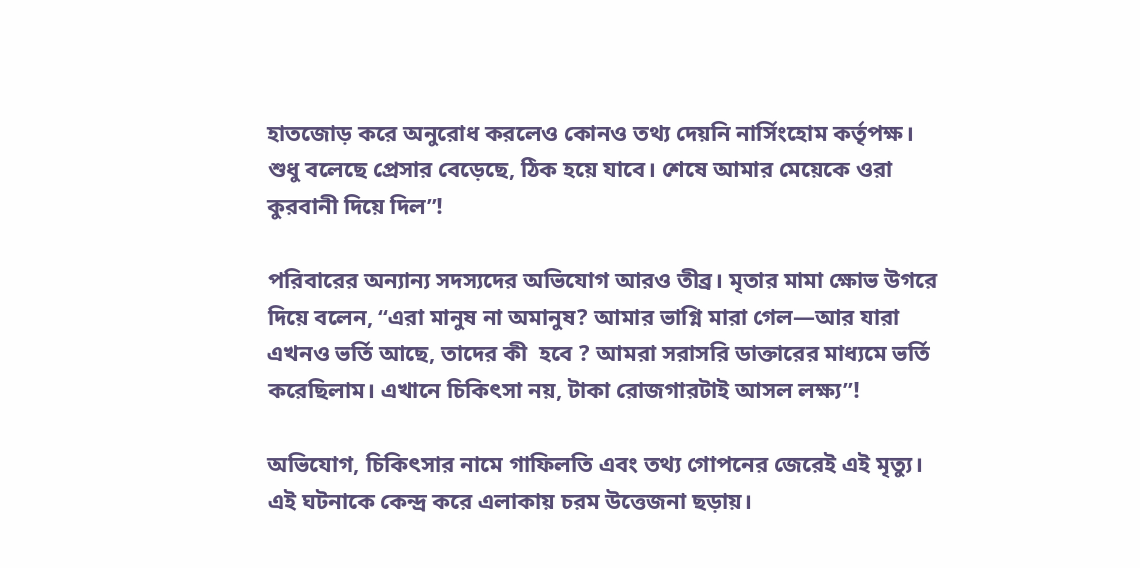হাতজোড় করে অনুরোধ করলেও কোনও তথ্য দেয়নি নার্সিংহোম কর্তৃপক্ষ। শুধু বলেছে প্রেসার বেড়েছে, ঠিক হয়ে যাবে। শেষে আমার মেয়েকে ওরা কুরবানী দিয়ে দিল”!

পরিবারের অন্যান্য সদস্যদের অভিযোগ আরও তীব্র। মৃতার মামা ক্ষোভ উগরে দিয়ে বলেন, “এরা মানুষ না অমানুষ? আমার ভাগ্নি মারা গেল—আর যারা এখনও ভর্তি আছে, তাদের কী  হবে ? আমরা সরাসরি ডাক্তারের মাধ্যমে ভর্তি করেছিলাম। এখানে চিকিৎসা নয়, টাকা রোজগারটাই আসল লক্ষ্য”!

অভিযোগ, চিকিৎসার নামে গাফিলতি এবং তথ্য গোপনের জেরেই এই মৃত্যু। এই ঘটনাকে কেন্দ্র করে এলাকায় চরম উত্তেজনা ছড়ায়।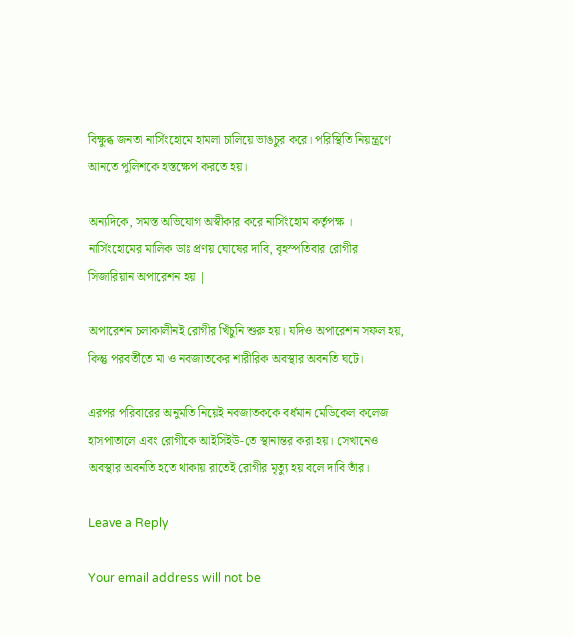বিক্ষুব্ধ জনতা নার্সিংহোমে হামলা চালিয়ে ভাঙচুর করে। পরিস্থিতি নিয়ন্ত্রণে আনতে পুলিশকে হস্তক্ষেপ করতে হয়।

অন্যদিকে, সমস্ত অভিযোগ অস্বীকার করে নার্সিংহোম কর্তৃপক্ষ । নার্সিংহোমের মালিক ডাঃ প্রণয় ঘোষের দাবি, বৃহস্পতিবার রোগীর সিজারিয়ান অপারেশন হয় |

অপারেশন চলাকালীনই রোগীর খিঁচুনি শুরু হয়। যদিও অপারেশন সফল হয়, কিন্তু পরবর্তীতে মা ও নবজাতকের শারীরিক অবস্থার অবনতি ঘটে।

এরপর পরিবারের অনুমতি নিয়েই নবজাতককে বর্ধমান মেডিকেল কলেজ হাসপাতালে এবং রোগীকে আইসিইউ-তে স্থানান্তর করা হয়। সেখানেও অবস্থার অবনতি হতে থাকায় রাতেই রোগীর মৃত্যু হয় বলে দাবি তাঁর।

Leave a Reply

Your email address will not be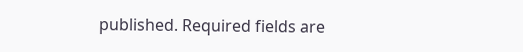published. Required fields are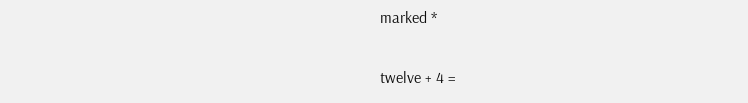marked *

twelve + 4 =